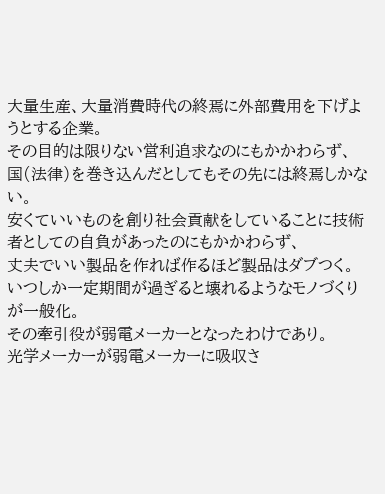大量生産、大量消費時代の終焉に外部費用を下げようとする企業。
その目的は限りない営利追求なのにもかかわらず、
国(法律)を巻き込んだとしてもその先には終焉しかない。
安くていいものを創り社会貢献をしていることに技術者としての自負があったのにもかかわらず、
丈夫でいい製品を作れば作るほど製品はダブつく。
いつしか一定期間が過ぎると壊れるようなモノづくりが一般化。
その牽引役が弱電メーカーとなったわけであり。
光学メーカーが弱電メーカーに吸収さ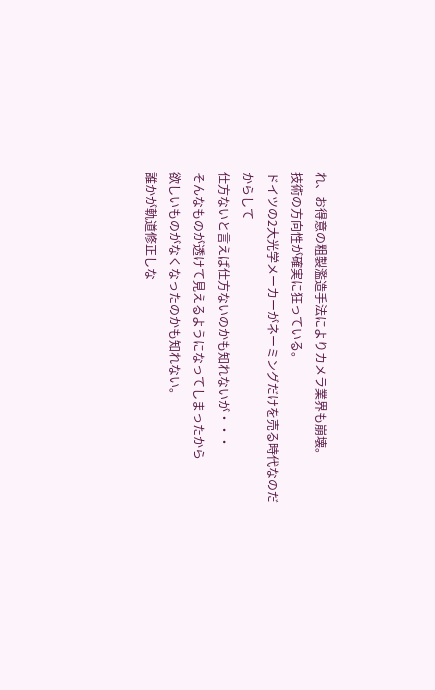れ、お得意の粗製濫造手法によりカメラ業界も崩壊。
技術の方向性が確実に狂っている。
ドイツの2大光学メーカーがネーミングだけを売る時代なのだからして
仕方ないと言えば仕方ないのかも知れないが・・・
そんなものが透けて見えるようになってしまったから
欲しいものがなくなったのかも知れない。
誰かが軌道修正しな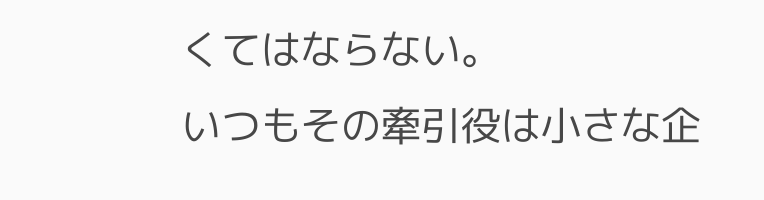くてはならない。
いつもその牽引役は小さな企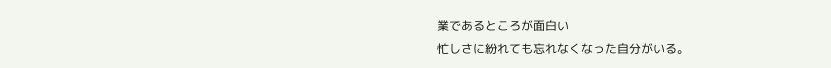業であるところが面白い
忙しさに紛れても忘れなくなった自分がいる。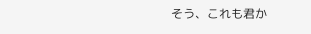そう、これも君か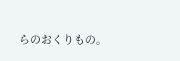らのおくりもの。